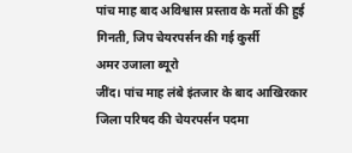पांच माह बाद अविश्वास प्रस्ताव के मतों की हुई गिनती, जिप चेयरपर्सन की गई कुर्सी
अमर उजाला ब्यूरो
जींद। पांच माह लंबे इंतजार के बाद आखिरकार जिला परिषद की चेयरपर्सन पदमा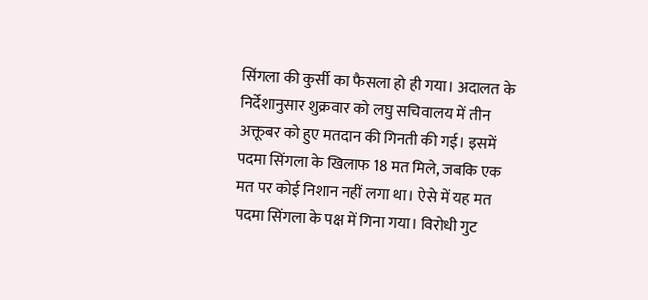सिंगला की कुर्सी का फैसला हो ही गया। अदालत के निर्देशानुसार शुक्रवार को लघु सचिवालय में तीन अक्तूबर को हुए मतदान की गिनती की गई। इसमें पदमा सिंगला के खिलाफ 18 मत मिले, जबकि एक मत पर कोई निशान नहीं लगा था। ऐसे में यह मत पदमा सिंगला के पक्ष में गिना गया। विरोधी गुट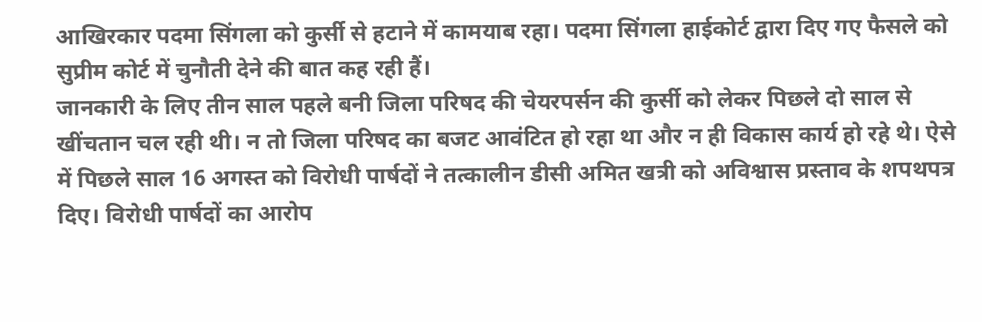आखिरकार पदमा सिंगला को कुर्सी से हटाने में कामयाब रहा। पदमा सिंगला हाईकोर्ट द्वारा दिए गए फैसले को सुप्रीम कोर्ट में चुनौती देने की बात कह रही हैं।
जानकारी के लिए तीन साल पहले बनी जिला परिषद की चेयरपर्सन की कुर्सी को लेकर पिछले दो साल से खींचतान चल रही थी। न तो जिला परिषद का बजट आवंटित हो रहा था और न ही विकास कार्य हो रहे थे। ऐसे में पिछले साल 16 अगस्त को विरोधी पार्षदों ने तत्कालीन डीसी अमित खत्री को अविश्वास प्रस्ताव के शपथपत्र दिए। विरोधी पार्षदों का आरोप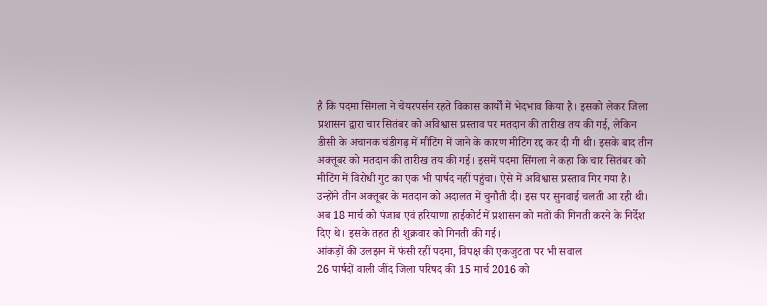है कि पदमा सिंगला ने चेयरपर्सन रहते विकास कार्यों में भेदभाव किया है। इसको लेकर जिला प्रशासन द्वारा चार सितंबर को अविश्वास प्रस्ताव पर मतदान की तारीख तय की गई, लेकिन डीसी के अचानक चंडीगढ़ में मीटिंग में जाने के कारण मीटिंग रद्द कर दी गी थी। इसके बाद तीन अक्तूबर को मतदान की तारीख तय की गई। इसमें पदमा सिंगला ने कहा कि चार सितंबर को मीटिंग में विरोधी गुट का एक भी पार्षद नहीं पहुंचा। ऐसे में अविश्वास प्रस्ताव गिर गया है। उन्होंने तीन अक्तूबर के मतदान को अदालत में चुनौती दी। इस पर सुनवाई चलती आ रही थी। अब 18 मार्च को पंजाब एवं हरियाणा हाईकोर्ट में प्रशासन को मतों की गिनती करने के निर्देश दिए थे। इसके तहत ही शुक्रवार को गिनती की गई।
आंकड़ों की उलझन में फंसी रहीं पदमा, विपक्ष की एकजुटता पर भी सवाल
26 पार्षदों वाली जींद जिला परिषद की 15 मार्च 2016 को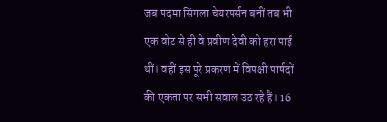जब पदमा सिंगला चेयरपर्सन बनीं तब भी एक वोट से ही वे प्रवीण देवी को हरा पाई थीं। वहीं इस पूरे प्रकरण में विपक्षी पार्षदों की एकता पर सभी सवाल उठ रहे हैं। 16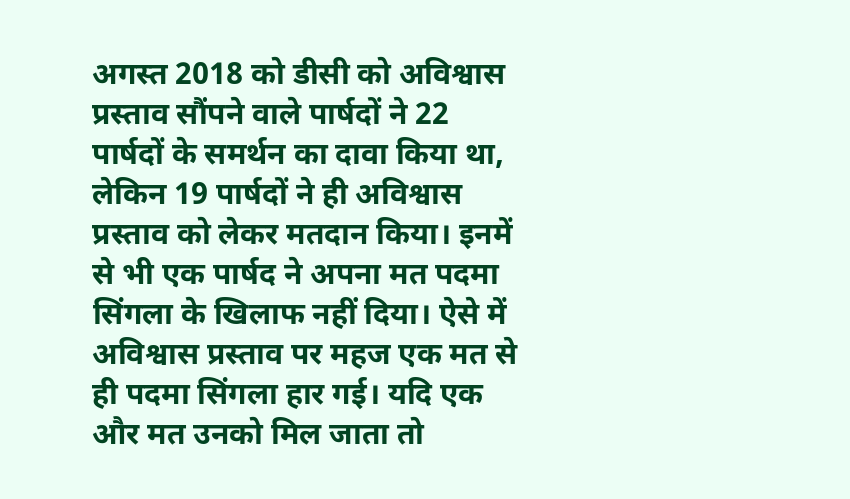अगस्त 2018 को डीसी को अविश्वास प्रस्ताव सौंपने वाले पार्षदों ने 22 पार्षदों के समर्थन का दावा किया था, लेकिन 19 पार्षदों ने ही अविश्वास प्रस्ताव को लेकर मतदान किया। इनमें से भी एक पार्षद ने अपना मत पदमा सिंगला के खिलाफ नहीं दिया। ऐसे में अविश्वास प्रस्ताव पर महज एक मत से ही पदमा सिंगला हार गई। यदि एक और मत उनको मिल जाता तो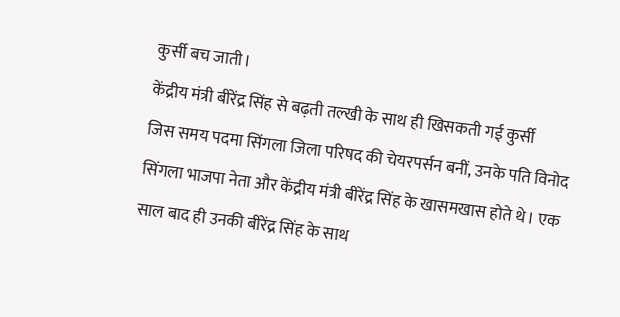कुर्सी बच जाती।
केंद्रीय मंत्री बीरेंद्र सिंह से बढ़ती तल्खी के साथ ही खिसकती गई कुर्सी
जिस समय पदमा सिंगला जिला परिषद की चेयरपर्सन बनीं, उनके पति विनोद सिंगला भाजपा नेता और केंद्रीय मंत्री बीरेंद्र सिंह के खासमखास होते थे। एक साल बाद ही उनकी बीरेंद्र सिंह के साथ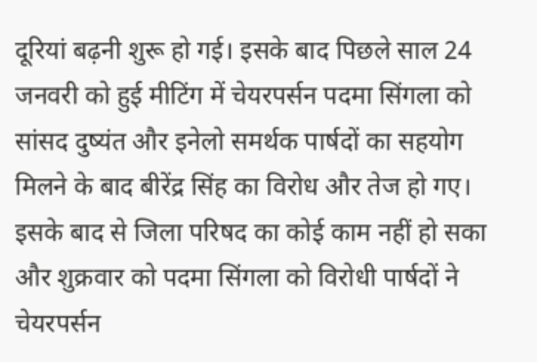दूरियां बढ़नी शुरू हो गई। इसके बाद पिछले साल 24 जनवरी को हुई मीटिंग में चेयरपर्सन पदमा सिंगला को सांसद दुष्यंत और इनेलो समर्थक पार्षदों का सहयोग मिलने के बाद बीरेंद्र सिंह का विरोध और तेज हो गए। इसके बाद से जिला परिषद का कोई काम नहीं हो सका और शुक्रवार को पदमा सिंगला को विरोधी पार्षदों ने चेयरपर्सन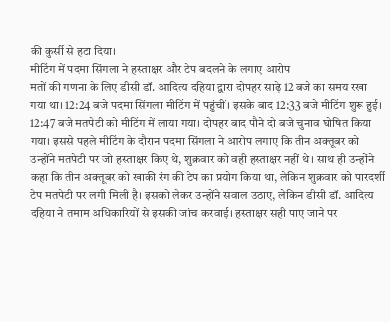की कुर्सी से हटा दिया।
मीटिंग में पदमा सिंगला ने हस्ताक्षर और टेप बदलने के लगाए आरोप
मतों की गणना के लिए डीसी डॉ. आदित्य दहिया द्वारा दोपहर साढ़े 12 बजे का समय रखा गया था। 12:24 बजे पदमा सिंगला मीटिंग में पहुंचीं। इसके बाद 12:33 बजे मीटिंग शुरू हुई। 12:47 बजे मतपेटी को मीटिंग में लाया गया। दोपहर बाद पौने दो बजे चुनाव घोषित किया गया। इससे पहले मीटिंग के दौरान पदमा सिंगला ने आरोप लगाए कि तीन अक्तूबर को उन्होंने मतपेटी पर जो हस्ताक्षर किए थे, शुक्रवार को वही हस्ताक्षर नहीं थे। साथ ही उन्होंने कहा कि तीन अक्तूबर को खाकी रंग की टेप का प्रयोग किया था, लेकिन शुक्रवार को पारदर्शी टेप मतपेटी पर लगी मिली है। इसको लेकर उन्होंने सवाल उठाए, लेकिन डीसी डॉ. आदित्य दहिया ने तमाम अधिकारियों से इसकी जांच करवाई। हस्ताक्षर सही पाए जाने पर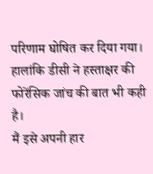परिणाम घोषित कर दिया गया। हालांकि डीसी ने हस्ताक्षर की फोरेंसिक जांच की बात भी कही है।
मैं इसे अपनी हार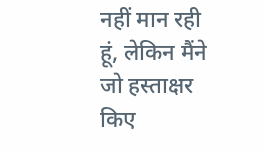नहीं मान रही हूं, लेकिन मैंने जो हस्ताक्षर किए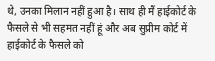थे, उनका मिलान नहीं हुआ है। साथ ही मैं हाईकोर्ट के फैसले से भी सहमत नहीं हूं और अब सुप्रीम कोर्ट में हाईकोर्ट के फैसले को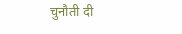चुनौती दी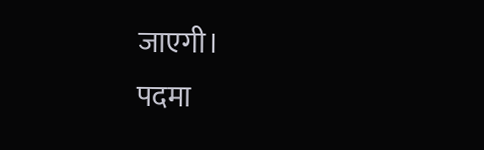जाएगी।
पदमा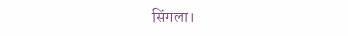सिंगला।